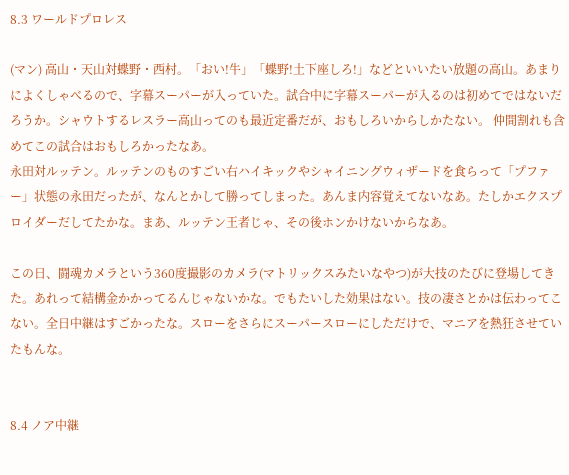8.3 ワールドプロレス

(マン) 高山・天山対蝶野・西村。「おい!牛」「蝶野!土下座しろ!」などといいたい放題の高山。あまりによくしゃべるので、字幕スーパーが入っていた。試合中に字幕スーパーが入るのは初めてではないだろうか。シャウトするレスラー高山ってのも最近定番だが、おもしろいからしかたない。 仲間割れも含めてこの試合はおもしろかったなあ。
永田対ルッテン。ルッテンのものすごい右ハイキックやシャイニングウィザードを食らって「プファー」状態の永田だったが、なんとかして勝ってしまった。あんま内容覚えてないなあ。たしかエクスプロイダーだしてたかな。まあ、ルッテン王者じゃ、その後ホンかけないからなあ。

この日、闘魂カメラという360度撮影のカメラ(マトリックスみたいなやつ)が大技のたびに登場してきた。あれって結構金かかってるんじゃないかな。でもたいした効果はない。技の凄さとかは伝わってこない。全日中継はすごかったな。スローをさらにスーパースローにしただけで、マニアを熱狂させていたもんな。


8.4 ノア中継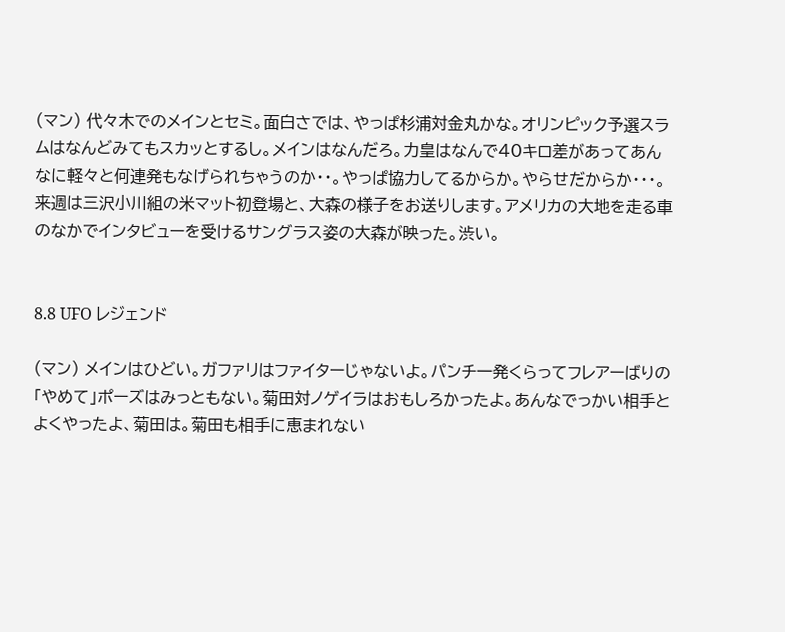(マン) 代々木でのメインとセミ。面白さでは、やっぱ杉浦対金丸かな。オリンピック予選スラムはなんどみてもスカッとするし。メインはなんだろ。力皇はなんで40キロ差があってあんなに軽々と何連発もなげられちゃうのか・・。やっぱ協力してるからか。やらせだからか・・・。
来週は三沢小川組の米マット初登場と、大森の様子をお送りします。アメリカの大地を走る車のなかでインタビューを受けるサングラス姿の大森が映った。渋い。


8.8 UFO レジェンド

(マン) メインはひどい。ガファリはファイターじゃないよ。パンチ一発くらってフレアーばりの「やめて」ポーズはみっともない。菊田対ノゲイラはおもしろかったよ。あんなでっかい相手とよくやったよ、菊田は。菊田も相手に恵まれない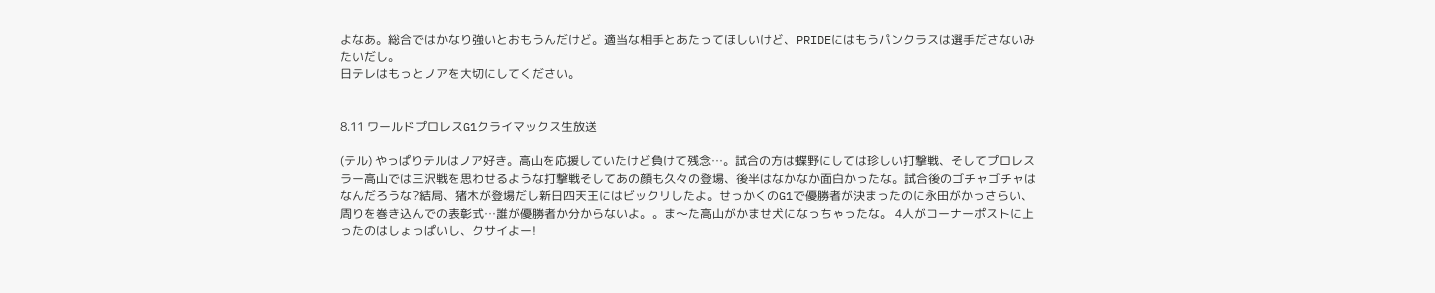よなあ。総合ではかなり強いとおもうんだけど。適当な相手とあたってほしいけど、PRIDEにはもうパンクラスは選手ださないみたいだし。
日テレはもっとノアを大切にしてください。


8.11 ワールドプロレスG1クライマックス生放送

(テル) やっぱりテルはノア好き。高山を応援していたけど負けて残念…。試合の方は蝶野にしては珍しい打撃戦、そしてプロレスラー高山では三沢戦を思わせるような打撃戦そしてあの顔も久々の登場、後半はなかなか面白かったな。試合後のゴチャゴチャはなんだろうな?結局、猪木が登場だし新日四天王にはビックリしたよ。せっかくのG1で優勝者が決まったのに永田がかっさらい、周りを巻き込んでの表彰式…誰が優勝者か分からないよ。。ま〜た高山がかませ犬になっちゃったな。 4人がコーナーポストに上ったのはしょっぱいし、クサイよー!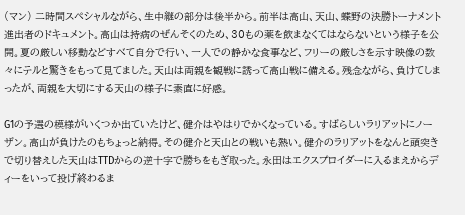(マン) 二時間スペシャルながら、生中継の部分は後半から。前半は高山、天山、蝶野の決勝トーナメント進出者のドキュメント。高山は持病のぜんそくのため、30もの薬を飲まなくてはならないという様子を公開。夏の厳しい移動などすべて自分で行い、一人での静かな食事など、フリーの厳しさを示す映像の数々にテルと驚きをもって見てました。天山は両親を観戦に誘って高山戦に備える。残念ながら、負けてしまったが、両親を大切にする天山の様子に素直に好感。

G1の予選の模様がいくつか出ていたけど、健介はやはりでかくなっている。すばらしいラリアットにノーザン。高山が負けたのもちょっと納得。その健介と天山との戦いも熱い。健介のラリアットをなんと頭突きで切り替えした天山はTTDからの逆十字で勝ちをもぎ取った。永田はエクスプロイダーに入るまえからディーをいって投げ終わるま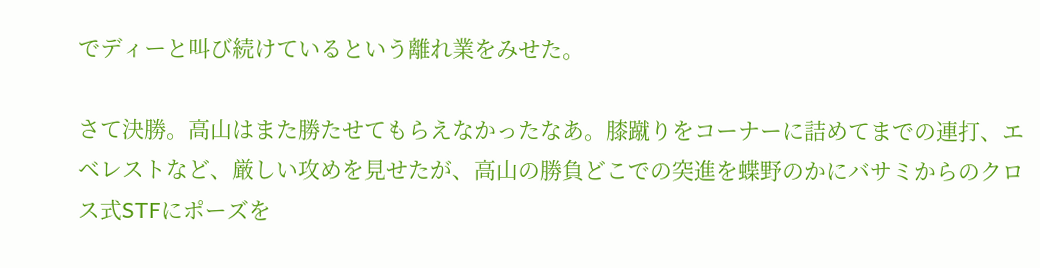でディーと叫び続けているという離れ業をみせた。

さて決勝。高山はまた勝たせてもらえなかったなあ。膝蹴りをコーナーに詰めてまでの連打、エベレストなど、厳しい攻めを見せたが、高山の勝負どこでの突進を蝶野のかにバサミからのクロス式STFにポーズを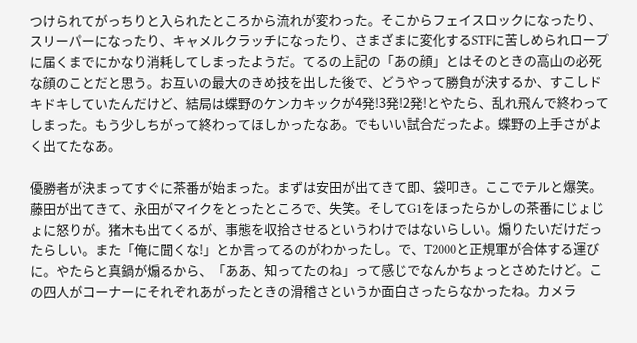つけられてがっちりと入られたところから流れが変わった。そこからフェイスロックになったり、スリーパーになったり、キャメルクラッチになったり、さまざまに変化するSTFに苦しめられロープに届くまでにかなり消耗してしまったようだ。てるの上記の「あの顔」とはそのときの高山の必死な顔のことだと思う。お互いの最大のきめ技を出した後で、どうやって勝負が決するか、すこしドキドキしていたんだけど、結局は蝶野のケンカキックが4発!3発!2発!とやたら、乱れ飛んで終わってしまった。もう少しちがって終わってほしかったなあ。でもいい試合だったよ。蝶野の上手さがよく出てたなあ。

優勝者が決まってすぐに茶番が始まった。まずは安田が出てきて即、袋叩き。ここでテルと爆笑。藤田が出てきて、永田がマイクをとったところで、失笑。そしてG1をほったらかしの茶番にじょじょに怒りが。猪木も出てくるが、事態を収拾させるというわけではないらしい。煽りたいだけだったらしい。また「俺に聞くな!」とか言ってるのがわかったし。で、T2000と正規軍が合体する運びに。やたらと真鍋が煽るから、「ああ、知ってたのね」って感じでなんかちょっとさめたけど。この四人がコーナーにそれぞれあがったときの滑稽さというか面白さったらなかったね。カメラ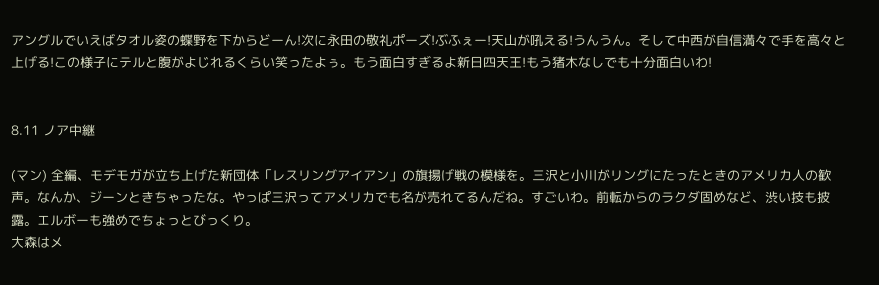アングルでいえばタオル姿の蝶野を下からどーん!次に永田の敬礼ポーズ!ぶふぇー!天山が吼える!うんうん。そして中西が自信満々で手を高々と上げる!この様子にテルと腹がよじれるくらい笑ったよぅ。もう面白すぎるよ新日四天王!もう猪木なしでも十分面白いわ!


8.11 ノア中継

(マン) 全編、モデモガが立ち上げた新団体「レスリングアイアン」の旗揚げ戦の模様を。三沢と小川がリングにたったときのアメリカ人の歓声。なんか、ジーンときちゃったな。やっぱ三沢ってアメリカでも名が売れてるんだね。すごいわ。前転からのラクダ固めなど、渋い技も披露。エルボーも強めでちょっとびっくり。
大森はメ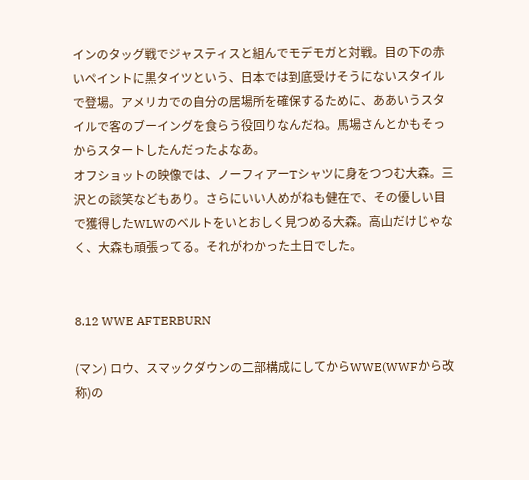インのタッグ戦でジャスティスと組んでモデモガと対戦。目の下の赤いペイントに黒タイツという、日本では到底受けそうにないスタイルで登場。アメリカでの自分の居場所を確保するために、ああいうスタイルで客のブーイングを食らう役回りなんだね。馬場さんとかもそっからスタートしたんだったよなあ。
オフショットの映像では、ノーフィアーTシャツに身をつつむ大森。三沢との談笑などもあり。さらにいい人めがねも健在で、その優しい目で獲得したWLWのベルトをいとおしく見つめる大森。高山だけじゃなく、大森も頑張ってる。それがわかった土日でした。


8.12 WWE AFTERBURN

(マン) ロウ、スマックダウンの二部構成にしてからWWE(WWFから改称)の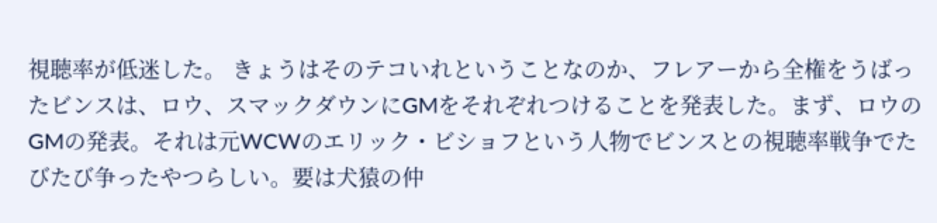視聴率が低迷した。 きょうはそのテコいれということなのか、フレアーから全権をうばったビンスは、ロウ、スマックダウンにGMをそれぞれつけることを発表した。まず、ロウのGMの発表。それは元WCWのエリック・ビショフという人物でビンスとの視聴率戦争でたびたび争ったやつらしい。要は犬猿の仲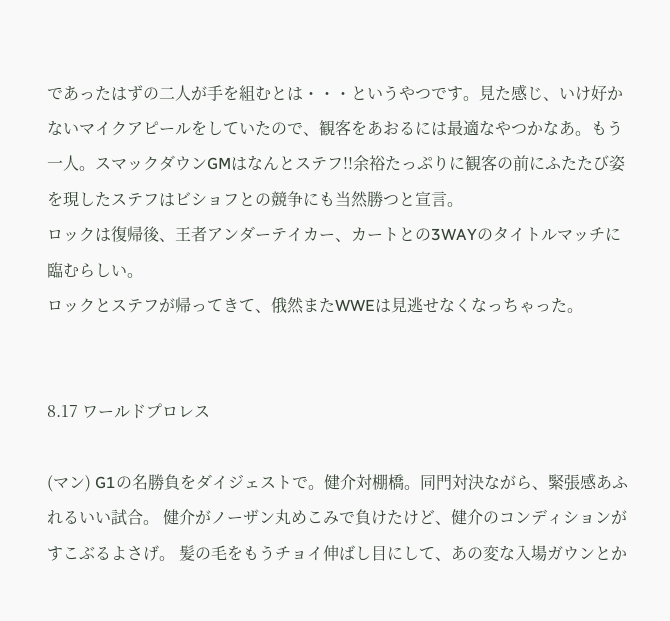であったはずの二人が手を組むとは・・・というやつです。見た感じ、いけ好かないマイクアピールをしていたので、観客をあおるには最適なやつかなあ。もう一人。スマックダウンGMはなんとステフ!!余裕たっぷりに観客の前にふたたび姿を現したステフはビショフとの競争にも当然勝つと宣言。
ロックは復帰後、王者アンダーテイカー、カートとの3WAYのタイトルマッチに臨むらしい。
ロックとステフが帰ってきて、俄然またWWEは見逃せなくなっちゃった。


8.17 ワールドプロレス

(マン) G1の名勝負をダイジェストで。健介対棚橋。同門対決ながら、緊張感あふれるいい試合。 健介がノーザン丸めこみで負けたけど、健介のコンディションがすこぶるよさげ。 髪の毛をもうチョイ伸ばし目にして、あの変な入場ガウンとか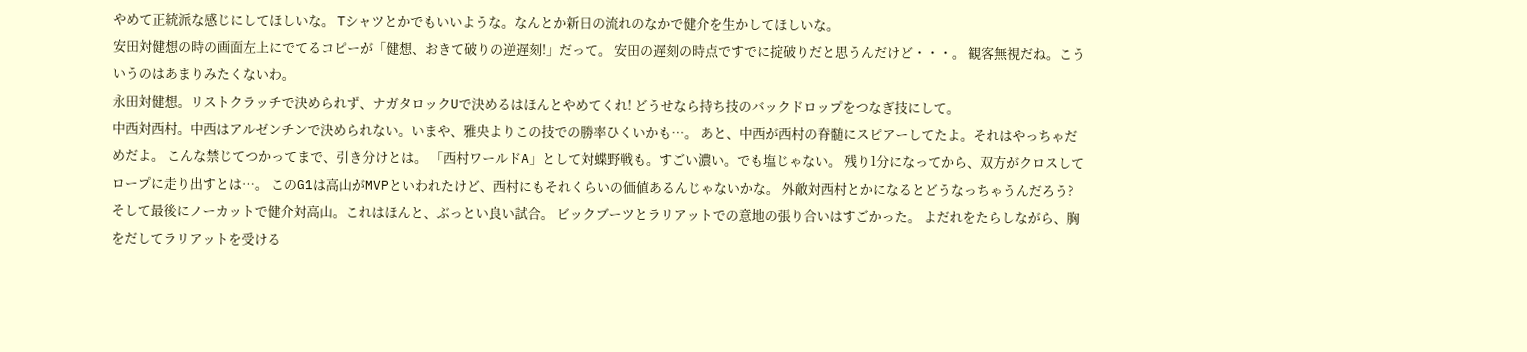やめて正統派な感じにしてほしいな。 Tシャツとかでもいいような。なんとか新日の流れのなかで健介を生かしてほしいな。
安田対健想の時の画面左上にでてるコピーが「健想、おきて破りの逆遅刻!」だって。 安田の遅刻の時点ですでに掟破りだと思うんだけど・・・。 観客無視だね。こういうのはあまりみたくないわ。
永田対健想。リストクラッチで決められず、ナガタロックUで決めるはほんとやめてくれ! どうせなら持ち技のバックドロップをつなぎ技にして。
中西対西村。中西はアルゼンチンで決められない。いまや、雅央よりこの技での勝率ひくいかも…。 あと、中西が西村の脊髄にスピアーしてたよ。それはやっちゃだめだよ。 こんな禁じてつかってまで、引き分けとは。 「西村ワールドA」として対蝶野戦も。すごい濃い。でも塩じゃない。 残り1分になってから、双方がクロスしてロープに走り出すとは…。 このG1は高山がMVPといわれたけど、西村にもそれくらいの価値あるんじゃないかな。 外敵対西村とかになるとどうなっちゃうんだろう?
そして最後にノーカットで健介対高山。これはほんと、ぶっとい良い試合。 ビックブーツとラリアットでの意地の張り合いはすごかった。 よだれをたらしながら、胸をだしてラリアットを受ける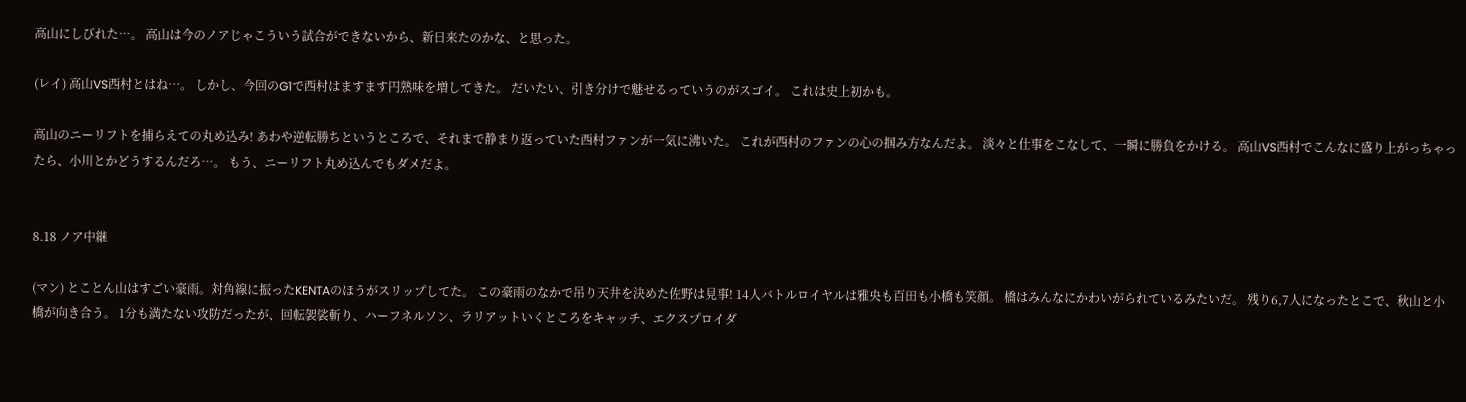高山にしびれた…。 高山は今のノアじゃこういう試合ができないから、新日来たのかな、と思った。

(レイ) 高山VS西村とはね…。 しかし、今回のG1で西村はますます円熟味を増してきた。 だいたい、引き分けで魅せるっていうのがスゴイ。 これは史上初かも。

高山のニーリフトを捕らえての丸め込み! あわや逆転勝ちというところで、それまで静まり返っていた西村ファンが一気に沸いた。 これが西村のファンの心の掴み方なんだよ。 淡々と仕事をこなして、一瞬に勝負をかける。 高山VS西村でこんなに盛り上がっちゃったら、小川とかどうするんだろ…。 もう、ニーリフト丸め込んでもダメだよ。


8.18 ノア中継

(マン) とことん山はすごい豪雨。対角線に振ったKENTAのほうがスリップしてた。 この豪雨のなかで吊り天井を決めた佐野は見事! 14人バトルロイヤルは雅央も百田も小橋も笑顔。 橋はみんなにかわいがられているみたいだ。 残り6,7人になったとこで、秋山と小橋が向き合う。 1分も満たない攻防だったが、回転袈裟斬り、ハーフネルソン、ラリアットいくところをキャッチ、エクスプロイダ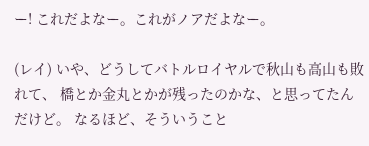ー! これだよなー。これがノアだよなー。

(レイ) いや、どうしてバトルロイヤルで秋山も高山も敗れて、 橋とか金丸とかが残ったのかな、と思ってたんだけど。 なるほど、そういうこと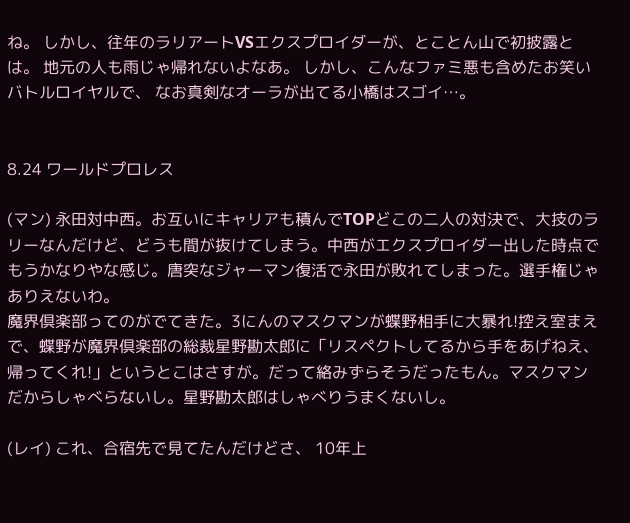ね。 しかし、往年のラリアートVSエクスプロイダーが、とことん山で初披露とは。 地元の人も雨じゃ帰れないよなあ。 しかし、こんなファミ悪も含めたお笑いバトルロイヤルで、 なお真剣なオーラが出てる小橋はスゴイ…。


8.24 ワールドプロレス

(マン) 永田対中西。お互いにキャリアも積んでTOPどこの二人の対決で、大技のラリーなんだけど、どうも間が抜けてしまう。中西がエクスプロイダー出した時点でもうかなりやな感じ。唐突なジャーマン復活で永田が敗れてしまった。選手権じゃありえないわ。
魔界倶楽部ってのがでてきた。3にんのマスクマンが蝶野相手に大暴れ!控え室まえで、蝶野が魔界倶楽部の総裁星野勘太郎に「リスペクトしてるから手をあげねえ、帰ってくれ!」というとこはさすが。だって絡みずらそうだったもん。マスクマンだからしゃべらないし。星野勘太郎はしゃべりうまくないし。

(レイ) これ、合宿先で見てたんだけどさ、 10年上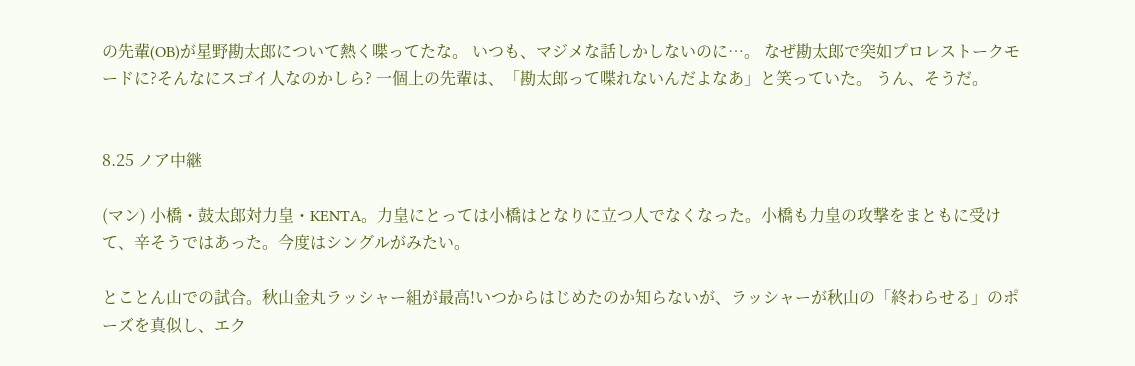の先輩(OB)が星野勘太郎について熱く喋ってたな。 いつも、マジメな話しかしないのに…。 なぜ勘太郎で突如プロレストークモードに?そんなにスゴイ人なのかしら? 一個上の先輩は、「勘太郎って喋れないんだよなあ」と笑っていた。 うん、そうだ。


8.25 ノア中継

(マン) 小橋・鼓太郎対力皇・KENTA。力皇にとっては小橋はとなりに立つ人でなくなった。小橋も力皇の攻撃をまともに受けて、辛そうではあった。今度はシングルがみたい。

とことん山での試合。秋山金丸ラッシャー組が最高!いつからはじめたのか知らないが、ラッシャーが秋山の「終わらせる」のポーズを真似し、エク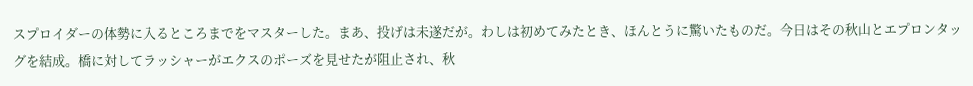スプロイダーの体勢に入るところまでをマスターした。まあ、投げは未遂だが。わしは初めてみたとき、ほんとうに驚いたものだ。今日はその秋山とエプロンタッグを結成。橋に対してラッシャーがエクスのポーズを見せたが阻止され、秋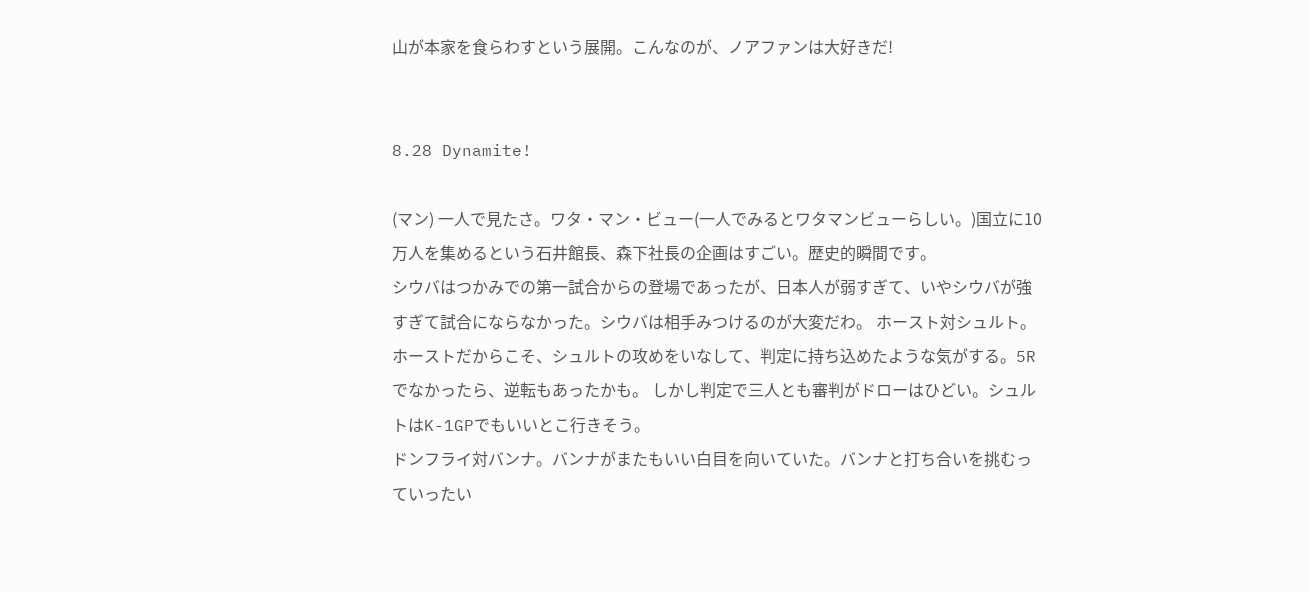山が本家を食らわすという展開。こんなのが、ノアファンは大好きだ!


8.28 Dynamite!

(マン) 一人で見たさ。ワタ・マン・ビュー(一人でみるとワタマンビューらしい。)国立に10万人を集めるという石井館長、森下社長の企画はすごい。歴史的瞬間です。
シウバはつかみでの第一試合からの登場であったが、日本人が弱すぎて、いやシウバが強すぎて試合にならなかった。シウバは相手みつけるのが大変だわ。 ホースト対シュルト。ホーストだからこそ、シュルトの攻めをいなして、判定に持ち込めたような気がする。5Rでなかったら、逆転もあったかも。 しかし判定で三人とも審判がドローはひどい。シュルトはK-1GPでもいいとこ行きそう。
ドンフライ対バンナ。バンナがまたもいい白目を向いていた。バンナと打ち合いを挑むっていったい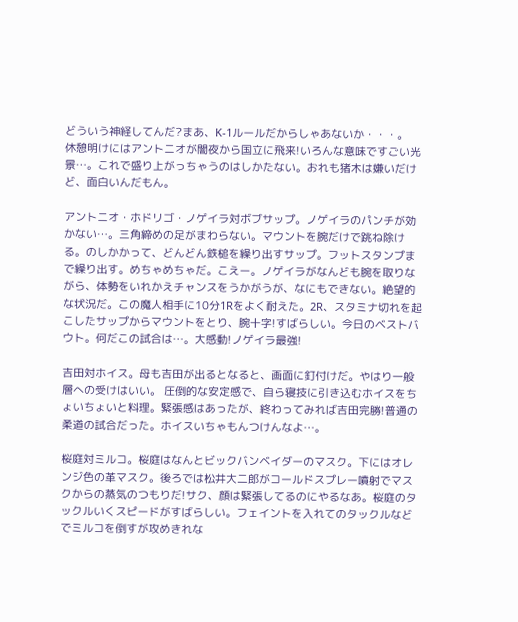どういう神経してんだ?まあ、K-1ルールだからしゃあないか・・・。
休憩明けにはアントニオが闇夜から国立に飛来!いろんな意味ですごい光景…。これで盛り上がっちゃうのはしかたない。おれも猪木は嫌いだけど、面白いんだもん。

アントニオ・ホドリゴ・ノゲイラ対ボブサップ。ノゲイラのパンチが効かない…。三角締めの足がまわらない。マウントを腕だけで跳ね除ける。のしかかって、どんどん鉄槌を繰り出すサップ。フットスタンプまで繰り出す。めちゃめちゃだ。こえー。ノゲイラがなんども腕を取りながら、体勢をいれかえチャンスをうかがうが、なにもできない。絶望的な状況だ。この魔人相手に10分1Rをよく耐えた。2R、スタミナ切れを起こしたサップからマウントをとり、腕十字!すばらしい。今日のベストバウト。何だこの試合は…。大感動!ノゲイラ最強!

吉田対ホイス。母も吉田が出るとなると、画面に釘付けだ。やはり一般層への受けはいい。 圧倒的な安定感で、自ら寝技に引き込むホイスをちょいちょいと料理。緊張感はあったが、終わってみれば吉田完勝!普通の柔道の試合だった。ホイスいちゃもんつけんなよ…。

桜庭対ミルコ。桜庭はなんとビックバンベイダーのマスク。下にはオレンジ色の革マスク。後ろでは松井大二郎がコールドスプレー噴射でマスクからの蒸気のつもりだ!サク、顔は緊張してるのにやるなあ。桜庭のタックルいくスピードがすばらしい。フェイントを入れてのタックルなどでミルコを倒すが攻めきれな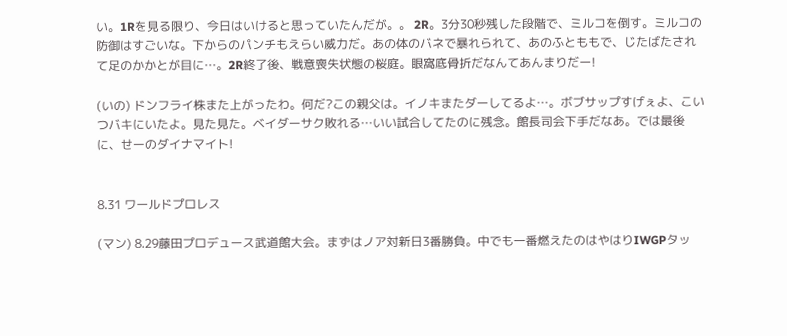い。1Rを見る限り、今日はいけると思っていたんだが。。 2R。3分30秒残した段階で、ミルコを倒す。ミルコの防御はすごいな。下からのパンチもえらい威力だ。あの体のバネで暴れられて、あのふとももで、じたばたされて足のかかとが目に…。2R終了後、戦意喪失状態の桜庭。眼窩底骨折だなんてあんまりだー!

(いの) ドンフライ株また上がったわ。何だ?この親父は。イノキまたダーしてるよ…。ボブサップすげぇよ、こいつバキにいたよ。見た見た。ベイダーサク敗れる…いい試合してたのに残念。館長司会下手だなあ。では最後に、せーのダイナマイト!


8.31 ワールドプロレス

(マン) 8.29藤田プロデュース武道館大会。まずはノア対新日3番勝負。中でも一番燃えたのはやはりIWGPタッ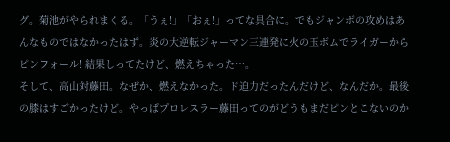グ。菊池がやられまくる。「うぇ!」「おぇ!」ってな具合に。でもジャンボの攻めはあんなものではなかったはず。炎の大逆転ジャーマン三連発に火の玉ボムでライガーからピンフォール! 結果しってたけど、燃えちゃった…。
そして、高山対藤田。なぜか、燃えなかった。ド迫力だったんだけど、なんだか。最後の膝はすごかったけど。やっぱプロレスラー藤田ってのがどうもまだピンとこないのか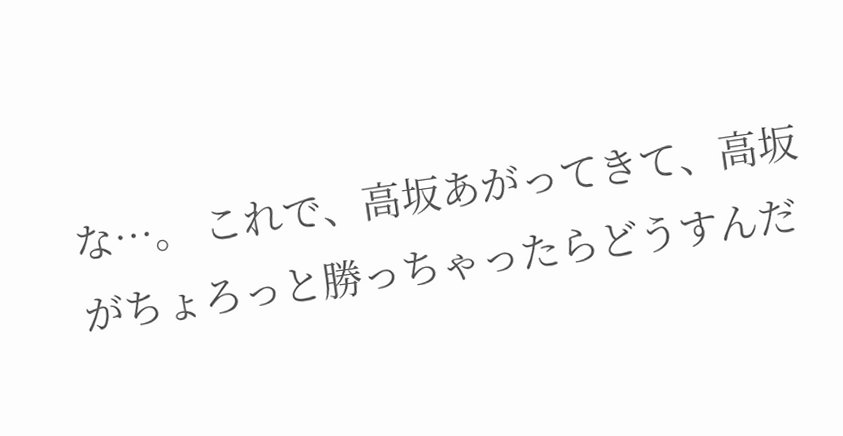な…。 これで、高坂あがってきて、高坂がちょろっと勝っちゃったらどうすんだ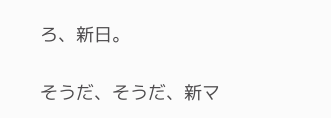ろ、新日。

そうだ、そうだ、新マ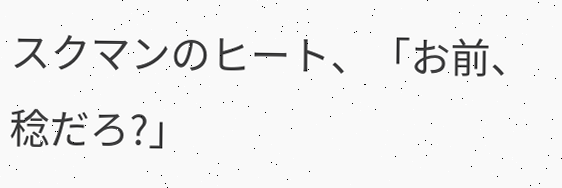スクマンのヒート、「お前、稔だろ?」